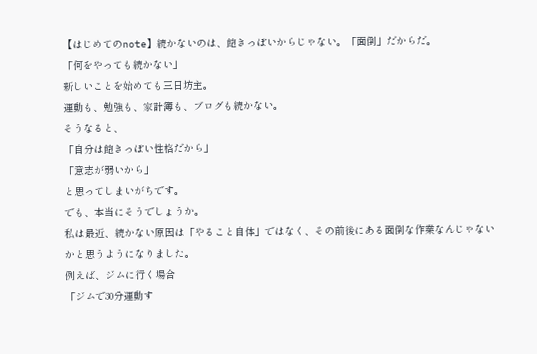【はじめてのnote】続かないのは、飽きっぽいからじゃない。「面倒」だからだ。
「何をやっても続かない」
新しいことを始めても三日坊主。
運動も、勉強も、家計簿も、ブログも続かない。
そうなると、
「自分は飽きっぽい性格だから」
「意志が弱いから」
と思ってしまいがちです。
でも、本当にそうでしょうか。
私は最近、続かない原因は「やること自体」ではなく、その前後にある面倒な作業なんじゃないかと思うようになりました。
例えば、ジムに行く場合
「ジムで30分運動す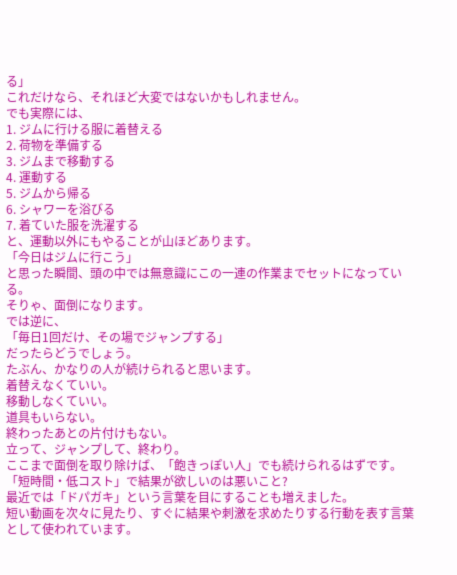る」
これだけなら、それほど大変ではないかもしれません。
でも実際には、
1. ジムに行ける服に着替える
2. 荷物を準備する
3. ジムまで移動する
4. 運動する
5. ジムから帰る
6. シャワーを浴びる
7. 着ていた服を洗濯する
と、運動以外にもやることが山ほどあります。
「今日はジムに行こう」
と思った瞬間、頭の中では無意識にこの一連の作業までセットになっている。
そりゃ、面倒になります。
では逆に、
「毎日1回だけ、その場でジャンプする」
だったらどうでしょう。
たぶん、かなりの人が続けられると思います。
着替えなくていい。
移動しなくていい。
道具もいらない。
終わったあとの片付けもない。
立って、ジャンプして、終わり。
ここまで面倒を取り除けば、「飽きっぽい人」でも続けられるはずです。
「短時間・低コスト」で結果が欲しいのは悪いこと?
最近では「ドパガキ」という言葉を目にすることも増えました。
短い動画を次々に見たり、すぐに結果や刺激を求めたりする行動を表す言葉として使われています。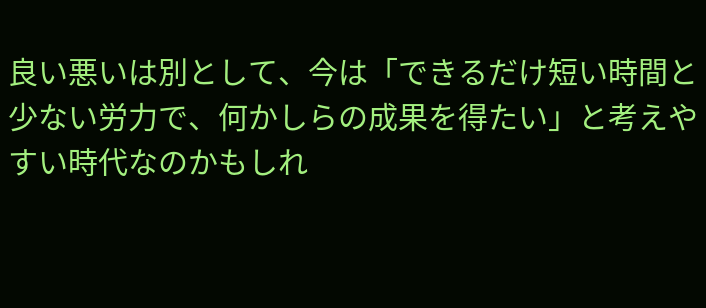良い悪いは別として、今は「できるだけ短い時間と少ない労力で、何かしらの成果を得たい」と考えやすい時代なのかもしれ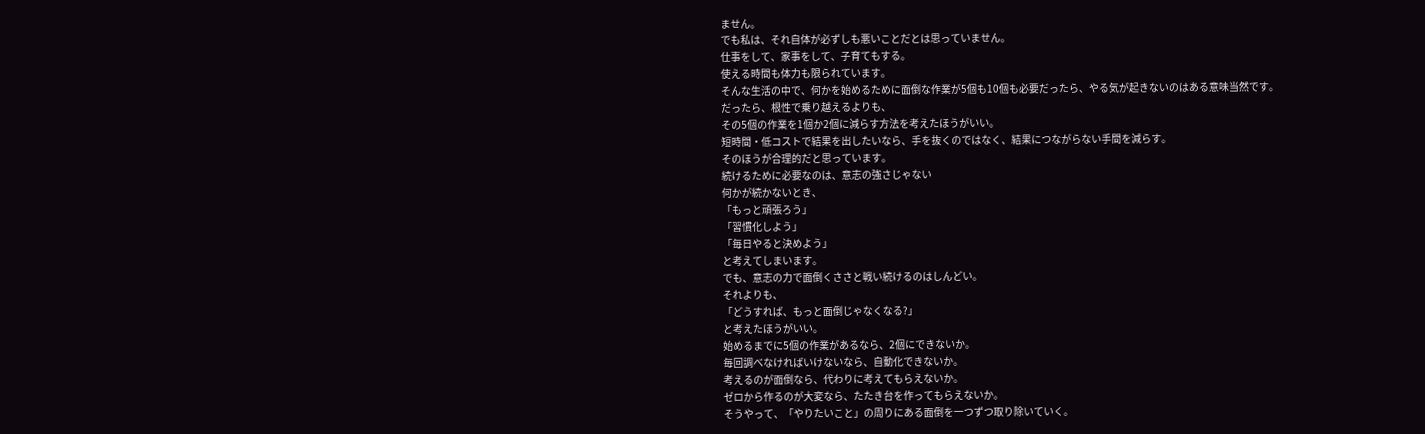ません。
でも私は、それ自体が必ずしも悪いことだとは思っていません。
仕事をして、家事をして、子育てもする。
使える時間も体力も限られています。
そんな生活の中で、何かを始めるために面倒な作業が5個も10個も必要だったら、やる気が起きないのはある意味当然です。
だったら、根性で乗り越えるよりも、
その5個の作業を1個か2個に減らす方法を考えたほうがいい。
短時間・低コストで結果を出したいなら、手を抜くのではなく、結果につながらない手間を減らす。
そのほうが合理的だと思っています。
続けるために必要なのは、意志の強さじゃない
何かが続かないとき、
「もっと頑張ろう」
「習慣化しよう」
「毎日やると決めよう」
と考えてしまいます。
でも、意志の力で面倒くささと戦い続けるのはしんどい。
それよりも、
「どうすれば、もっと面倒じゃなくなる?」
と考えたほうがいい。
始めるまでに5個の作業があるなら、2個にできないか。
毎回調べなければいけないなら、自動化できないか。
考えるのが面倒なら、代わりに考えてもらえないか。
ゼロから作るのが大変なら、たたき台を作ってもらえないか。
そうやって、「やりたいこと」の周りにある面倒を一つずつ取り除いていく。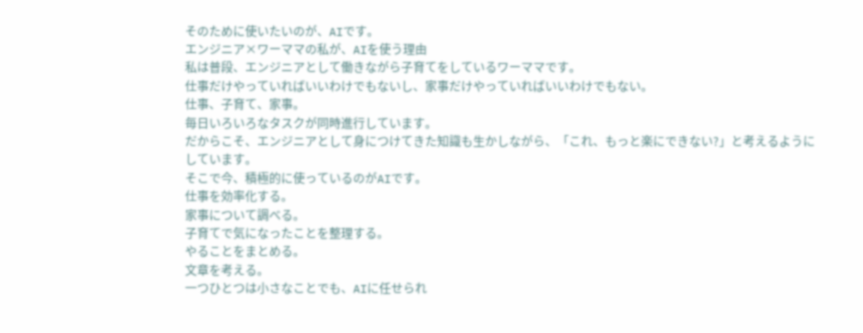そのために使いたいのが、AIです。
エンジニア×ワーママの私が、AIを使う理由
私は普段、エンジニアとして働きながら子育てをしているワーママです。
仕事だけやっていればいいわけでもないし、家事だけやっていればいいわけでもない。
仕事、子育て、家事。
毎日いろいろなタスクが同時進行しています。
だからこそ、エンジニアとして身につけてきた知識も生かしながら、「これ、もっと楽にできない?」と考えるようにしています。
そこで今、積極的に使っているのがAIです。
仕事を効率化する。
家事について調べる。
子育てで気になったことを整理する。
やることをまとめる。
文章を考える。
一つひとつは小さなことでも、AIに任せられ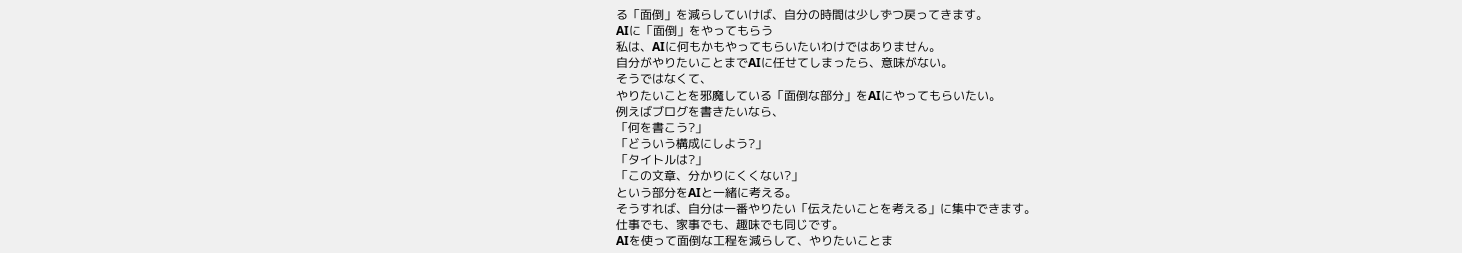る「面倒」を減らしていけば、自分の時間は少しずつ戻ってきます。
AIに「面倒」をやってもらう
私は、AIに何もかもやってもらいたいわけではありません。
自分がやりたいことまでAIに任せてしまったら、意味がない。
そうではなくて、
やりたいことを邪魔している「面倒な部分」をAIにやってもらいたい。
例えばブログを書きたいなら、
「何を書こう?」
「どういう構成にしよう?」
「タイトルは?」
「この文章、分かりにくくない?」
という部分をAIと一緒に考える。
そうすれば、自分は一番やりたい「伝えたいことを考える」に集中できます。
仕事でも、家事でも、趣味でも同じです。
AIを使って面倒な工程を減らして、やりたいことま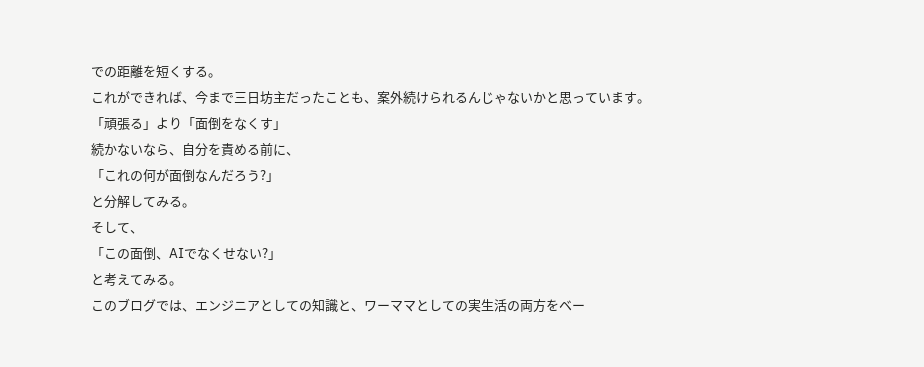での距離を短くする。
これができれば、今まで三日坊主だったことも、案外続けられるんじゃないかと思っています。
「頑張る」より「面倒をなくす」
続かないなら、自分を責める前に、
「これの何が面倒なんだろう?」
と分解してみる。
そして、
「この面倒、AIでなくせない?」
と考えてみる。
このブログでは、エンジニアとしての知識と、ワーママとしての実生活の両方をベー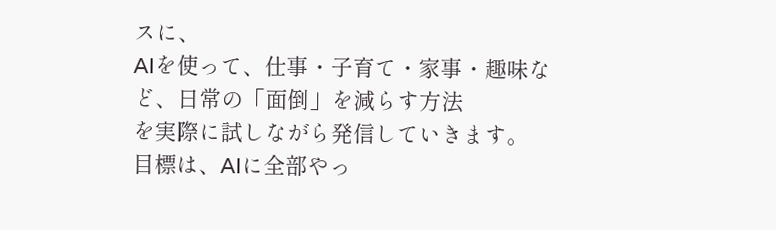スに、
AIを使って、仕事・子育て・家事・趣味など、日常の「面倒」を減らす方法
を実際に試しながら発信していきます。
目標は、AIに全部やっ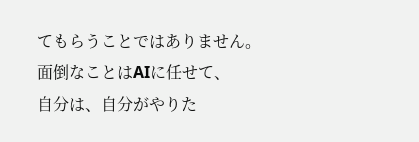てもらうことではありません。
面倒なことはAIに任せて、
自分は、自分がやりた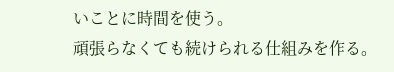いことに時間を使う。
頑張らなくても続けられる仕組みを作る。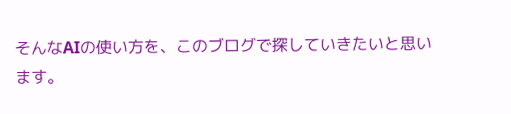そんなAIの使い方を、このブログで探していきたいと思います。